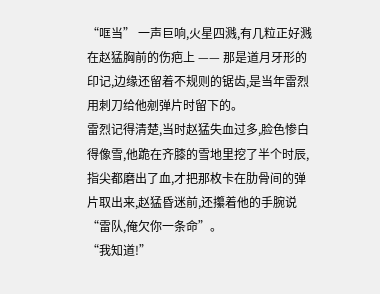“哐当” 一声巨响,火星四溅,有几粒正好溅在赵猛胸前的伤疤上 —— 那是道月牙形的印记,边缘还留着不规则的锯齿,是当年雷烈用刺刀给他剜弹片时留下的。
雷烈记得清楚,当时赵猛失血过多,脸色惨白得像雪,他跪在齐膝的雪地里挖了半个时辰,指尖都磨出了血,才把那枚卡在肋骨间的弹片取出来,赵猛昏迷前,还攥着他的手腕说 “雷队,俺欠你一条命”。
“我知道!”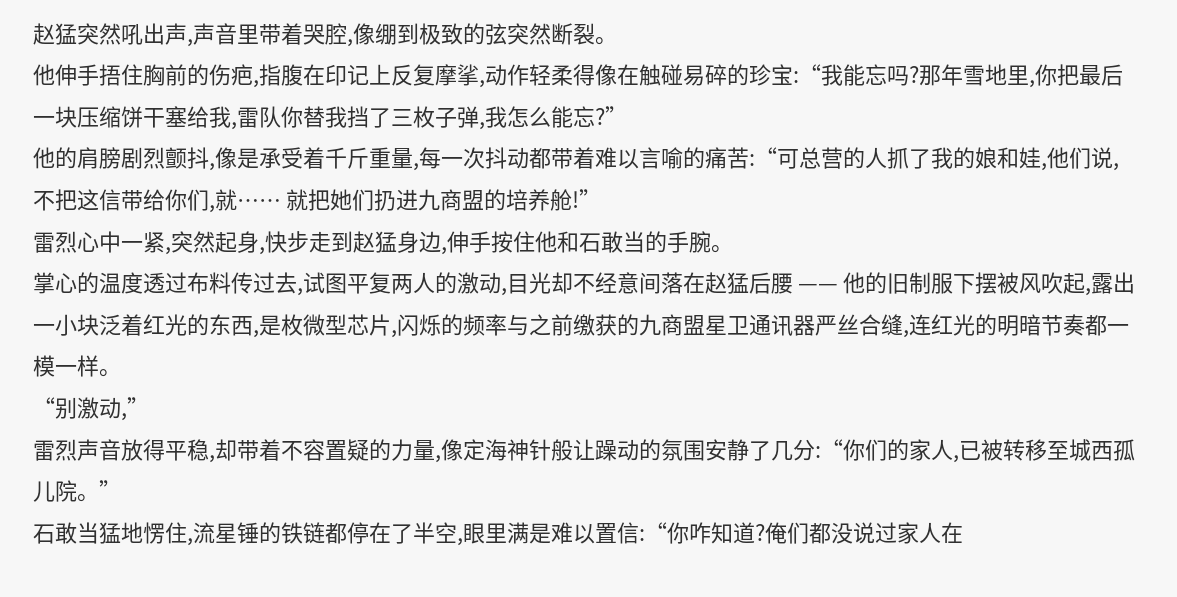赵猛突然吼出声,声音里带着哭腔,像绷到极致的弦突然断裂。
他伸手捂住胸前的伤疤,指腹在印记上反复摩挲,动作轻柔得像在触碰易碎的珍宝:“我能忘吗?那年雪地里,你把最后一块压缩饼干塞给我,雷队你替我挡了三枚子弹,我怎么能忘?”
他的肩膀剧烈颤抖,像是承受着千斤重量,每一次抖动都带着难以言喻的痛苦:“可总营的人抓了我的娘和娃,他们说,不把这信带给你们,就…… 就把她们扔进九商盟的培养舱!”
雷烈心中一紧,突然起身,快步走到赵猛身边,伸手按住他和石敢当的手腕。
掌心的温度透过布料传过去,试图平复两人的激动,目光却不经意间落在赵猛后腰 —— 他的旧制服下摆被风吹起,露出一小块泛着红光的东西,是枚微型芯片,闪烁的频率与之前缴获的九商盟星卫通讯器严丝合缝,连红光的明暗节奏都一模一样。
“别激动,”
雷烈声音放得平稳,却带着不容置疑的力量,像定海神针般让躁动的氛围安静了几分:“你们的家人,已被转移至城西孤儿院。”
石敢当猛地愣住,流星锤的铁链都停在了半空,眼里满是难以置信:“你咋知道?俺们都没说过家人在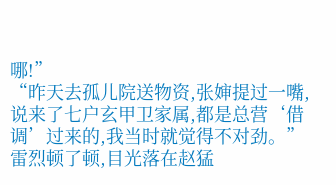哪!”
“昨天去孤儿院送物资,张婶提过一嘴,说来了七户玄甲卫家属,都是总营‘借调’过来的,我当时就觉得不对劲。”
雷烈顿了顿,目光落在赵猛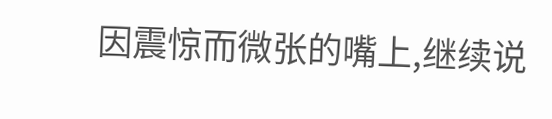因震惊而微张的嘴上,继续说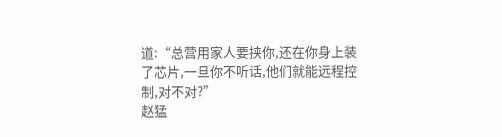道:“总营用家人要挟你,还在你身上装了芯片,一旦你不听话,他们就能远程控制,对不对?”
赵猛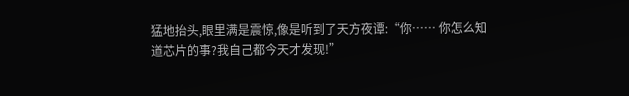猛地抬头,眼里满是震惊,像是听到了天方夜谭:“你…… 你怎么知道芯片的事?我自己都今天才发现!”